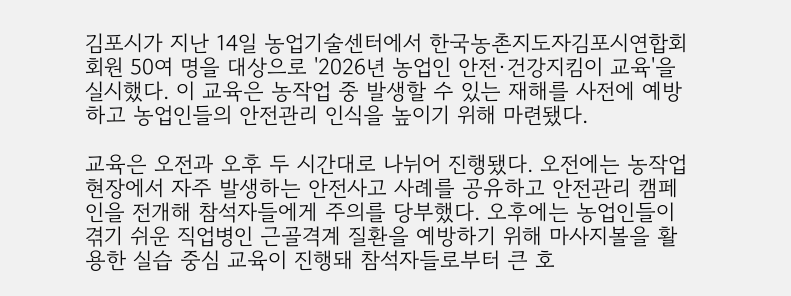김포시가 지난 14일 농업기술센터에서 한국농촌지도자김포시연합회 회원 50여 명을 대상으로 '2026년 농업인 안전·건강지킴이 교육'을 실시했다. 이 교육은 농작업 중 발생할 수 있는 재해를 사전에 예방하고 농업인들의 안전관리 인식을 높이기 위해 마련됐다.

교육은 오전과 오후 두 시간대로 나뉘어 진행됐다. 오전에는 농작업 현장에서 자주 발생하는 안전사고 사례를 공유하고 안전관리 캠페인을 전개해 참석자들에게 주의를 당부했다. 오후에는 농업인들이 겪기 쉬운 직업병인 근골격계 질환을 예방하기 위해 마사지볼을 활용한 실습 중심 교육이 진행돼 참석자들로부터 큰 호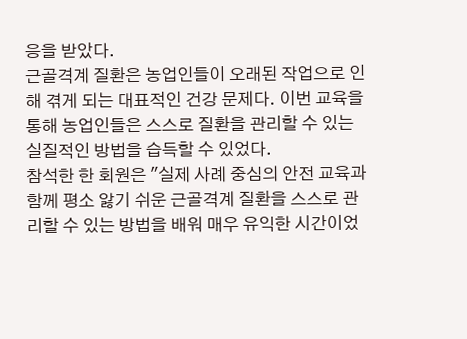응을 받았다.
근골격계 질환은 농업인들이 오래된 작업으로 인해 겪게 되는 대표적인 건강 문제다. 이번 교육을 통해 농업인들은 스스로 질환을 관리할 수 있는 실질적인 방법을 습득할 수 있었다.
참석한 한 회원은 "실제 사례 중심의 안전 교육과 함께 평소 앓기 쉬운 근골격계 질환을 스스로 관리할 수 있는 방법을 배워 매우 유익한 시간이었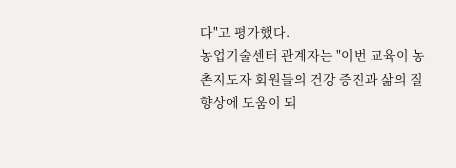다"고 평가했다.
농업기술센터 관계자는 "이번 교육이 농촌지도자 회원들의 건강 증진과 삶의 질 향상에 도움이 되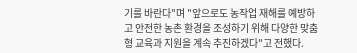기를 바란다"며 "앞으로도 농작업 재해를 예방하고 안전한 농촌 환경을 조성하기 위해 다양한 맞춤형 교육과 지원을 계속 추진하겠다"고 전했다.